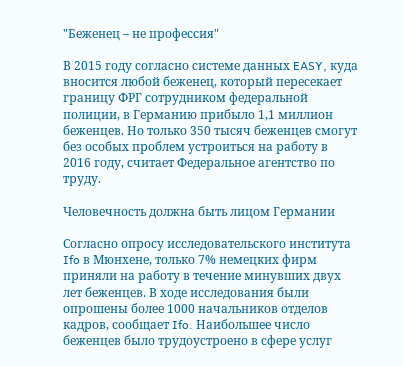"Беженец – не профессия"

В 2015 году согласно системе данных EASY, куда вносится любой беженец, который пересекает границу ФРГ сотрудником федеральной полиции, в Германию прибыло 1,1 миллион беженцев. Но только 350 тысяч беженцев смогут без особых проблем устроиться на работу в 2016 году, считает Федеральное агентство по труду.

Человечность должна быть лицом Германии

Согласно опросу исследовательского института Ifo в Мюнхене, только 7% немецких фирм приняли на работу в течение минувших двух лет беженцев. В ходе исследования были опрошены более 1000 начальников отделов кадров, сообщает Ifo. Наибольшее число беженцев было трудоустроено в сфере услуг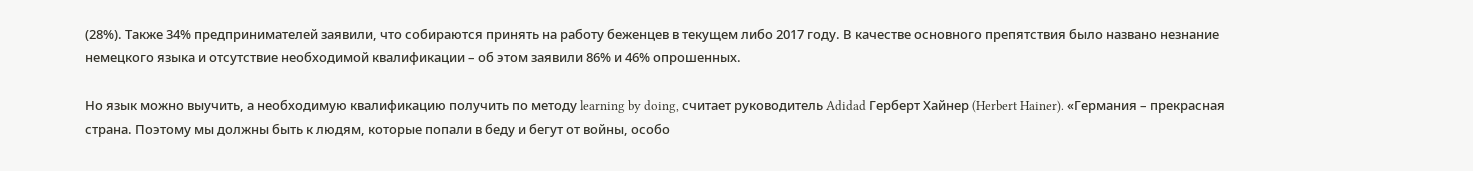(28%). Также 34% предпринимателей заявили, что собираются принять на работу беженцев в текущем либо 2017 году. В качестве основного препятствия было названо незнание немецкого языка и отсутствие необходимой квалификации – об этом заявили 86% и 46% опрошенных.

Но язык можно выучить, а необходимую квалификацию получить по методу learning by doing, считает руководитель Adidad Герберт Хайнер (Herbert Hainer). «Германия – прекрасная страна. Поэтому мы должны быть к людям, которые попали в беду и бегут от войны, особо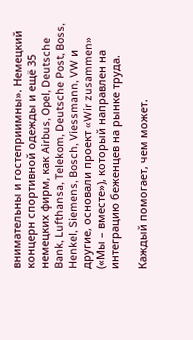внимательны и гостеприимны». Немецкий концерн спортивной одежды и ещё 35 немецких фирм, как Airbus, Opel, Deutsche Bank, Lufthansa, Telekom, Deutsche Post, Boss, Henkel, Siemens, Bosch, Viessmann, VW и другие, основали проект «Wir zusammen» («Мы – вместе»), который направлен на интеграцию беженцев на рынке труда.

Каждый помогает, чем может.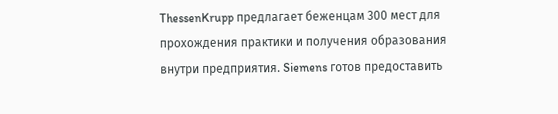ThessenKrupp предлагает беженцам 300 мест для прохождения практики и получения образования внутри предприятия. Siemens готов предоставить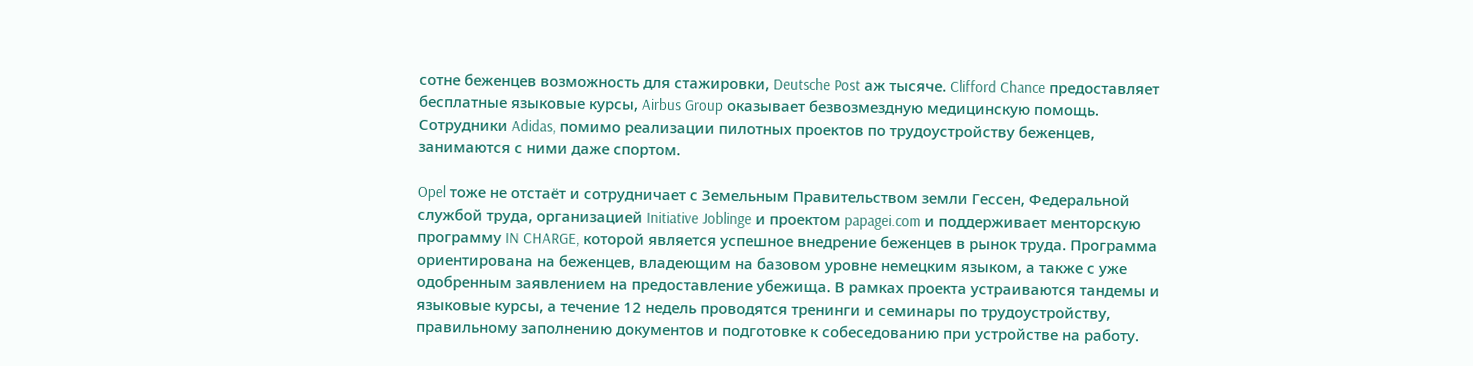сотне беженцев возможность для стажировки, Deutsche Post аж тысяче. Clifford Chance предоставляет бесплатные языковые курсы, Airbus Group оказывает безвозмездную медицинскую помощь. Сотрудники Adidas, помимо реализации пилотных проектов по трудоустройству беженцев, занимаются с ними даже спортом.

Opel тоже не отстаёт и сотрудничает с Земельным Правительством земли Гессен, Федеральной службой труда, организацией Initiative Joblinge и проектом papagei.com и поддерживает менторскую программу IN CHARGE, которой является успешное внедрение беженцев в рынок труда. Программа ориентирована на беженцев, владеющим на базовом уровне немецким языком, а также с уже одобренным заявлением на предоставление убежища. В рамках проекта устраиваются тандемы и языковые курсы, а течение 12 недель проводятся тренинги и семинары по трудоустройству, правильному заполнению документов и подготовке к собеседованию при устройстве на работу.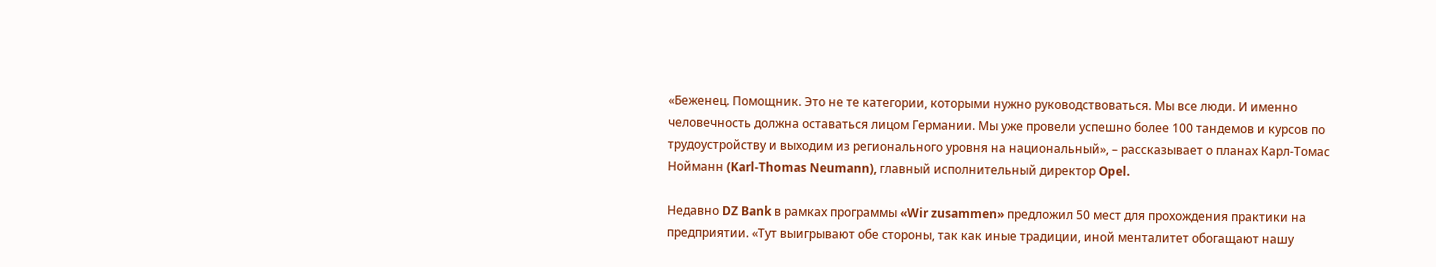«Беженец. Помощник. Это не те категории, которыми нужно руководствоваться. Мы все люди. И именно человечность должна оставаться лицом Германии. Мы уже провели успешно более 100 тандемов и курсов по трудоустройству и выходим из регионального уровня на национальный», – рассказывает о планах Карл-Томас Нойманн (Karl-Thomas Neumann), главный исполнительный директор Opel.

Недавно DZ Bank в рамках программы «Wir zusammen» предложил 50 мест для прохождения практики на предприятии. «Тут выигрывают обе стороны, так как иные традиции, иной менталитет обогащают нашу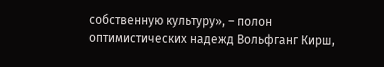собственную культуру», – полон оптимистических надежд Вольфганг Кирш,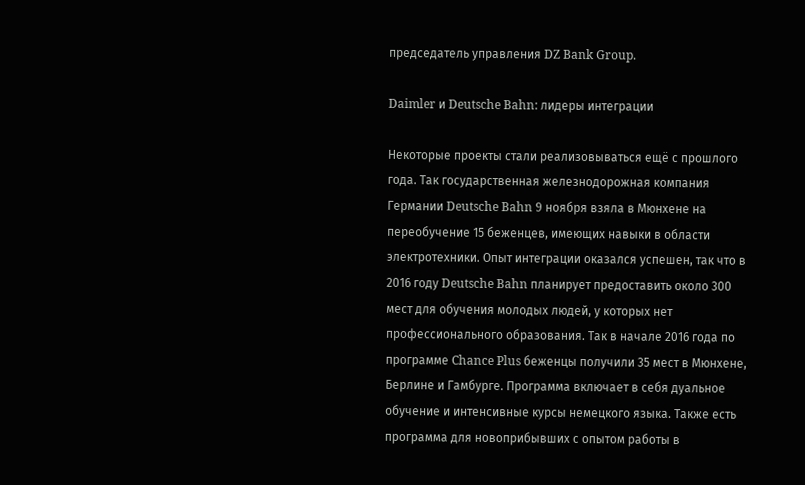председатель управления DZ Bank Group.

Daimler и Deutsche Bahn: лидеры интеграции

Некоторые проекты стали реализовываться ещё с прошлого года. Так государственная железнодорожная компания Германии Deutsche Bahn 9 ноября взяла в Мюнхене на переобучение 15 беженцев, имеющих навыки в области электротехники. Опыт интеграции оказался успешен, так что в 2016 году Deutsche Bahn планирует предоставить около 300 мест для обучения молодых людей, у которых нет профессионального образования. Так в начале 2016 года по программе Chance Plus беженцы получили 35 мест в Мюнхене, Берлине и Гамбурге. Программа включает в себя дуальное обучение и интенсивные курсы немецкого языка. Также есть программа для новоприбывших с опытом работы в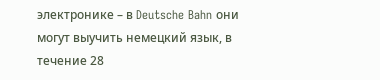электронике – в Deutsche Bahn они могут выучить немецкий язык, в течение 28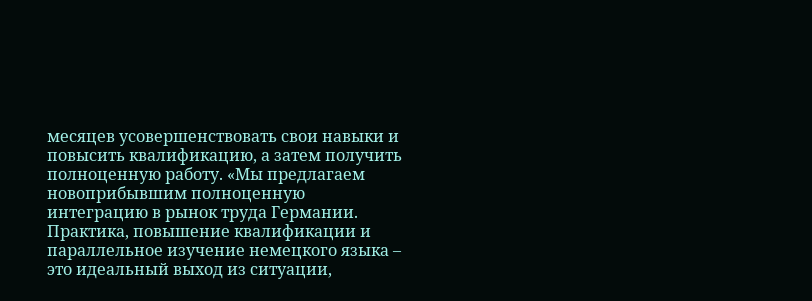месяцев усовершенствовать свои навыки и повысить квалификацию, а затем получить полноценную работу. «Мы предлагаем новоприбывшим полноценную интеграцию в рынок труда Германии. Практика, повышение квалификации и параллельное изучение немецкого языка – это идеальный выход из ситуации,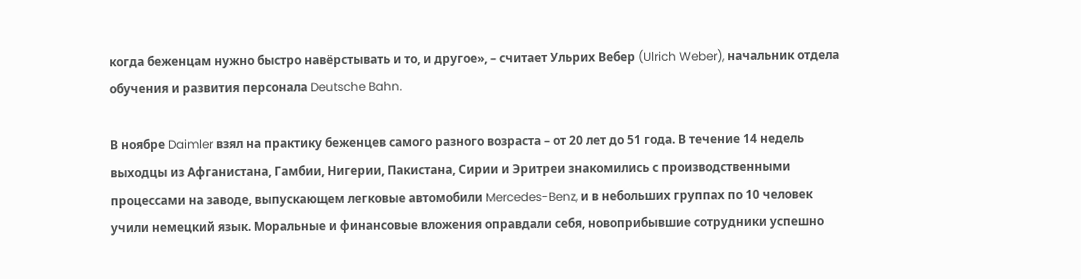когда беженцам нужно быстро навёрстывать и то, и другое», – считает Ульрих Вебер (Ulrich Weber), начальник отдела обучения и развития персонала Deutsche Bahn.

В ноябре Daimler взял на практику беженцев самого разного возраста – от 20 лет до 51 года. В течение 14 недель выходцы из Афганистана, Гамбии, Нигерии, Пакистана, Сирии и Эритреи знакомились с производственными процессами на заводе, выпускающем легковые автомобили Mercedes-Benz, и в небольших группах по 10 человек учили немецкий язык. Моральные и финансовые вложения оправдали себя, новоприбывшие сотрудники успешно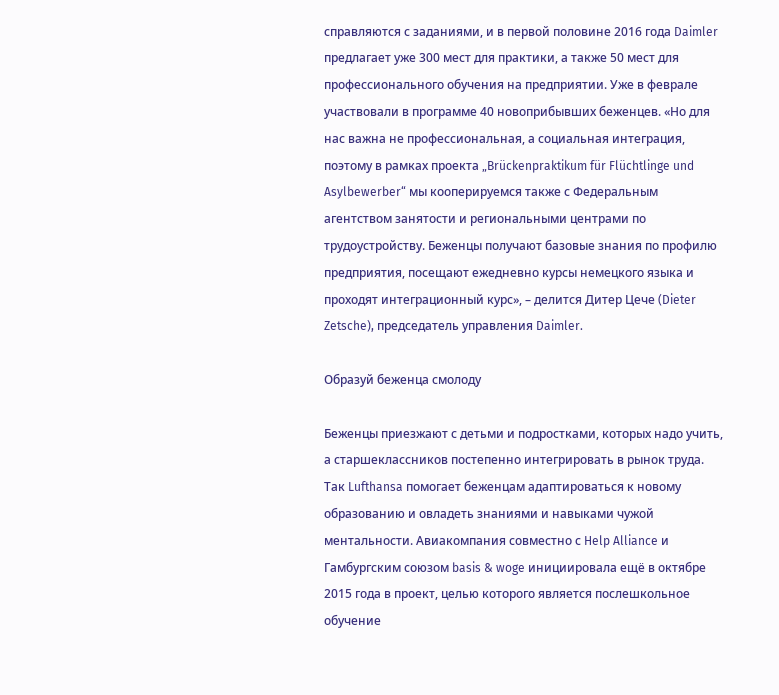справляются с заданиями, и в первой половине 2016 года Daimler предлагает уже 300 мест для практики, а также 50 мест для профессионального обучения на предприятии. Уже в феврале участвовали в программе 40 новоприбывших беженцев. «Но для нас важна не профессиональная, а социальная интеграция, поэтому в рамках проекта „Brückenpraktikum für Flüchtlinge und Asylbewerber“ мы кооперируемся также с Федеральным агентством занятости и региональными центрами по трудоустройству. Беженцы получают базовые знания по профилю предприятия, посещают ежедневно курсы немецкого языка и проходят интеграционный курс», – делится Дитер Цече (Dieter Zetsche), председатель управления Daimler.

Образуй беженца смолоду

Беженцы приезжают с детьми и подростками, которых надо учить, а старшеклассников постепенно интегрировать в рынок труда. Так Lufthansa помогает беженцам адаптироваться к новому образованию и овладеть знаниями и навыками чужой ментальности. Авиакомпания совместно с Help Alliance и Гамбургским cоюзом basis & woge инициировала ещё в октябре 2015 года в проект, целью которого является послешкольное обучение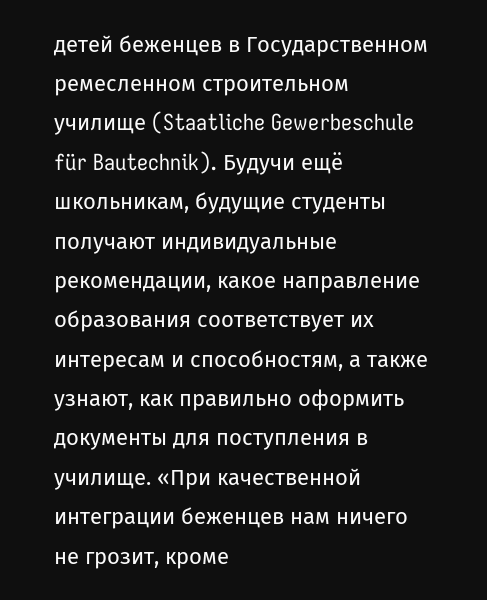детей беженцев в Государственном ремесленном строительном училище (Staatliche Gewerbeschule für Bautechnik). Будучи ещё школьникам, будущие студенты получают индивидуальные рекомендации, какое направление образования соответствует их интересам и способностям, а также узнают, как правильно оформить документы для поступления в училище. «При качественной интеграции беженцев нам ничего не грозит, кроме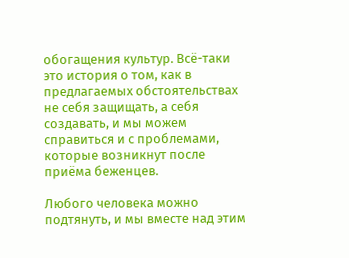обогащения культур. Всё-таки это история о том, как в предлагаемых обстоятельствах не себя защищать, а себя создавать, и мы можем справиться и с проблемами, которые возникнут после приёма беженцев.

Любого человека можно подтянуть, и мы вместе над этим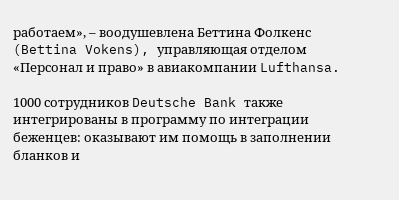работаем», – воодушевлена Беттина Фолкенс (Bettina Vokens), управляющая отделом «Персонал и право» в авиакомпании Lufthansa.

1000 сотрудников Deutsche Bank также интегрированы в программу по интеграции беженцев: оказывают им помощь в заполнении бланков и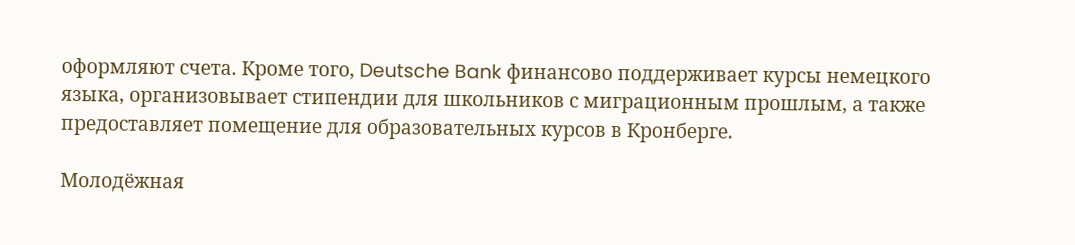оформляют счета. Кроме того, Deutsche Bank финансово поддерживает курсы немецкого языка, организовывает стипендии для школьников с миграционным прошлым, а также предоставляет помещение для образовательных курсов в Кронберге.

Молодёжная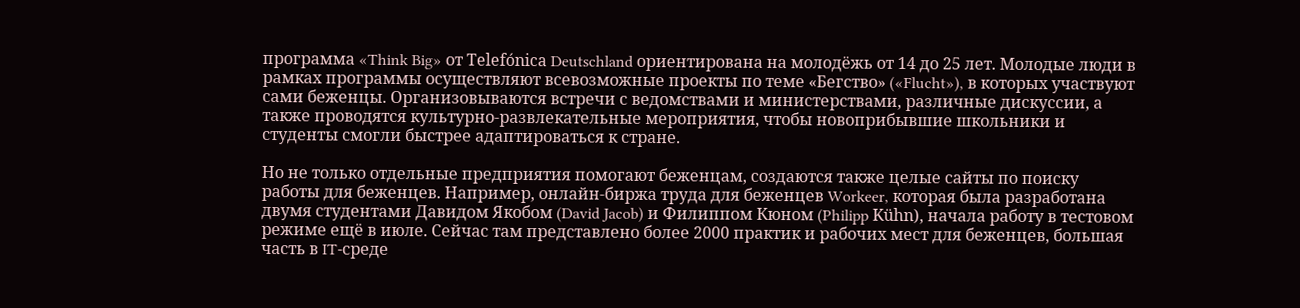программа «Think Big» от Telefónica Deutschland ориентирована на молодёжь от 14 до 25 лет. Молодые люди в рамках программы осуществляют всевозможные проекты по теме «Бегство» («Flucht»), в которых участвуют сами беженцы. Организовываются встречи с ведомствами и министерствами, различные дискуссии, а также проводятся культурно-развлекательные мероприятия, чтобы новоприбывшие школьники и студенты смогли быстрее адаптироваться к стране.

Но не только отдельные предприятия помогают беженцам, создаются также целые сайты по поиску работы для беженцев. Например, онлайн-биржа труда для беженцев Workeer, которая была разработана двумя студентами Давидом Якобом (David Jacob) и Филиппом Кюном (Philipp Kühn), начала работу в тестовом режиме ещё в июле. Сейчас там представлено более 2000 практик и рабочих мест для беженцев, большая часть в IT-среде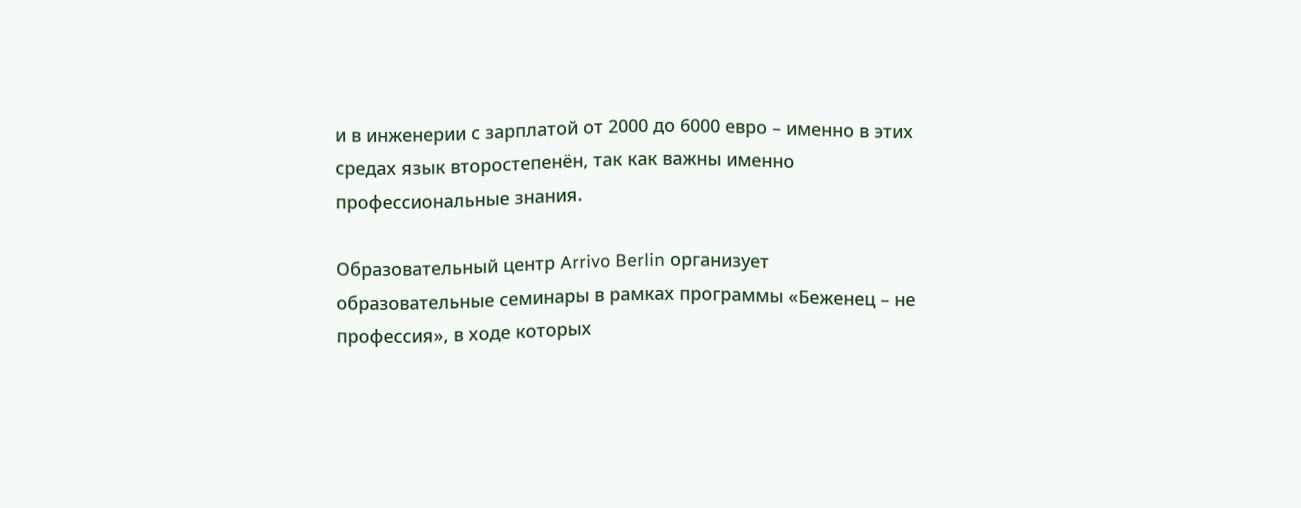и в инженерии с зарплатой от 2000 до 6000 евро – именно в этих средах язык второстепенён, так как важны именно профессиональные знания.

Образовательный центр Arrivo Berlin организует образовательные семинары в рамках программы «Беженец – не профессия», в ходе которых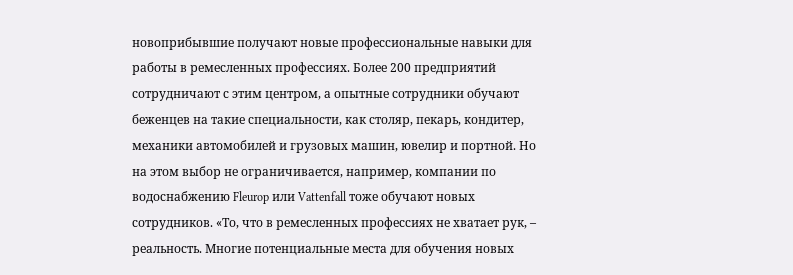новоприбывшие получают новые профессиональные навыки для работы в ремесленных профессиях. Более 200 предприятий сотрудничают с этим центром, а опытные сотрудники обучают беженцев на такие специальности, как столяр, пекарь, кондитер, механики автомобилей и грузовых машин, ювелир и портной. Но на этом выбор не ограничивается, например, компании по водоснабжению Fleurop или Vattenfall тоже обучают новых сотрудников. «То, что в ремесленных профессиях не хватает рук, – реальность. Многие потенциальные места для обучения новых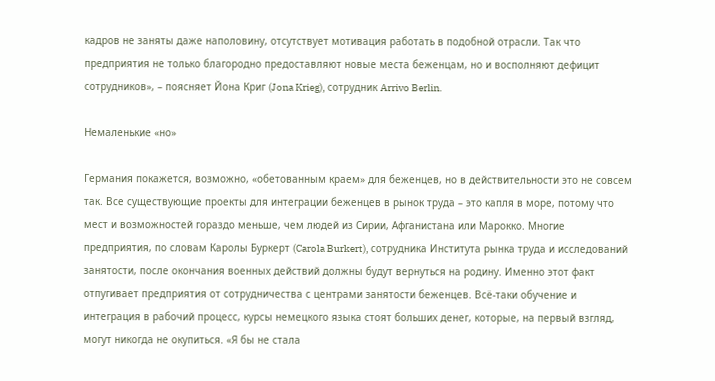кадров не заняты даже наполовину, отсутствует мотивация работать в подобной отрасли. Так что предприятия не только благородно предоставляют новые места беженцам, но и восполняют дефицит сотрудников», – поясняет Йона Криг (Jona Krieg), сотрудник Arrivo Berlin.

Немаленькие «но»

Германия покажется, возможно, «обетованным краем» для беженцев, но в действительности это не совсем так. Все существующие проекты для интеграции беженцев в рынок труда – это капля в море, потому что мест и возможностей гораздо меньше, чем людей из Сирии, Афганистана или Марокко. Многие предприятия, по словам Каролы Буркерт (Carola Burkert), сотрудника Института рынка труда и исследований занятости, после окончания военных действий должны будут вернуться на родину. Именно этот факт отпугивает предприятия от сотрудничества с центрами занятости беженцев. Всё-таки обучение и интеграция в рабочий процесс, курсы немецкого языка стоят больших денег, которые, на первый взгляд, могут никогда не окупиться. «Я бы не стала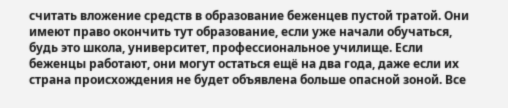считать вложение средств в образование беженцев пустой тратой. Они имеют право окончить тут образование, если уже начали обучаться, будь это школа, университет, профессиональное училище. Если беженцы работают, они могут остаться ещё на два года, даже если их страна происхождения не будет объявлена больше опасной зоной. Все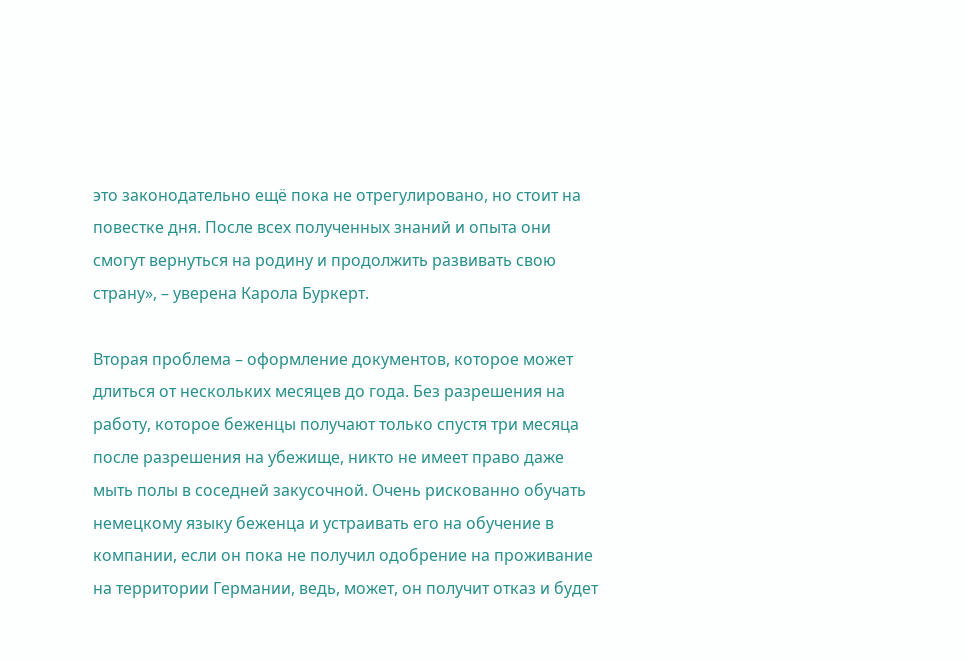это законодательно ещё пока не отрегулировано, но стоит на повестке дня. После всех полученных знаний и опыта они смогут вернуться на родину и продолжить развивать свою страну», – уверена Карола Буркерт.

Вторая проблема – оформление документов, которое может длиться от нескольких месяцев до года. Без разрешения на работу, которое беженцы получают только спустя три месяца после разрешения на убежище, никто не имеет право даже мыть полы в соседней закусочной. Очень рискованно обучать немецкому языку беженца и устраивать его на обучение в компании, если он пока не получил одобрение на проживание на территории Германии, ведь, может, он получит отказ и будет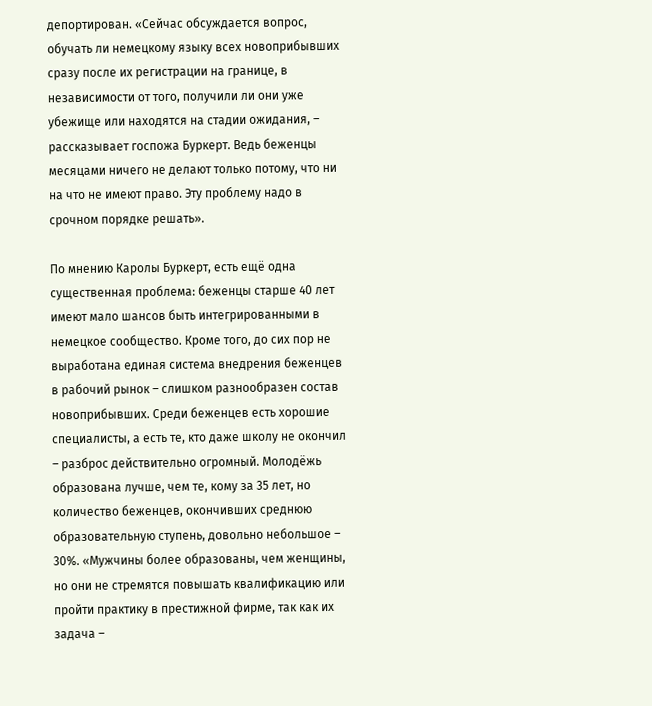депортирован. «Сейчас обсуждается вопрос, обучать ли немецкому языку всех новоприбывших сразу после их регистрации на границе, в независимости от того, получили ли они уже убежище или находятся на стадии ожидания, – рассказывает госпожа Буркерт. Ведь беженцы месяцами ничего не делают только потому, что ни на что не имеют право. Эту проблему надо в срочном порядке решать».

По мнению Каролы Буркерт, есть ещё одна существенная проблема: беженцы старше 40 лет имеют мало шансов быть интегрированными в немецкое сообщество. Кроме того, до сих пор не выработана единая система внедрения беженцев в рабочий рынок – слишком разнообразен состав новоприбывших. Среди беженцев есть хорошие специалисты, а есть те, кто даже школу не окончил – разброс действительно огромный. Молодёжь образована лучше, чем те, кому за 35 лет, но количество беженцев, окончивших среднюю образовательную ступень, довольно небольшое – 30%. «Мужчины более образованы, чем женщины, но они не стремятся повышать квалификацию или пройти практику в престижной фирме, так как их задача –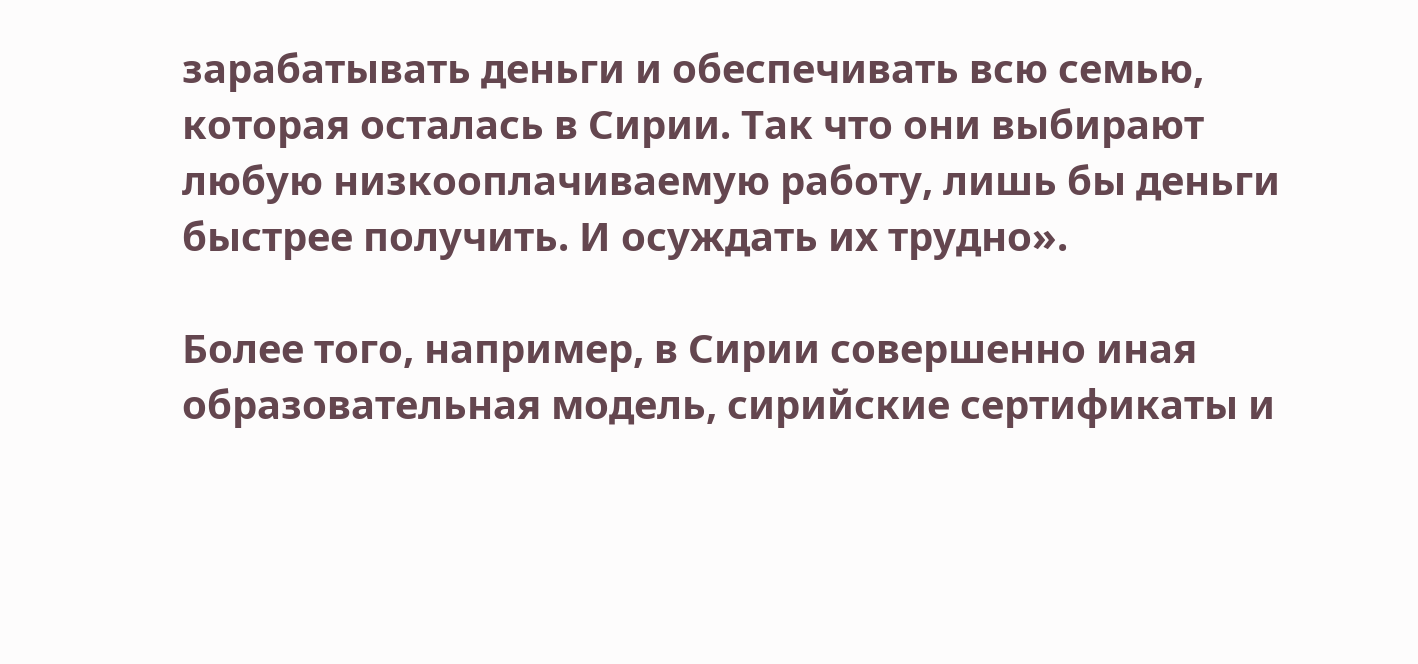зарабатывать деньги и обеспечивать всю семью, которая осталась в Сирии. Так что они выбирают любую низкооплачиваемую работу, лишь бы деньги быстрее получить. И осуждать их трудно».

Более того, например, в Сирии совершенно иная образовательная модель, сирийские сертификаты и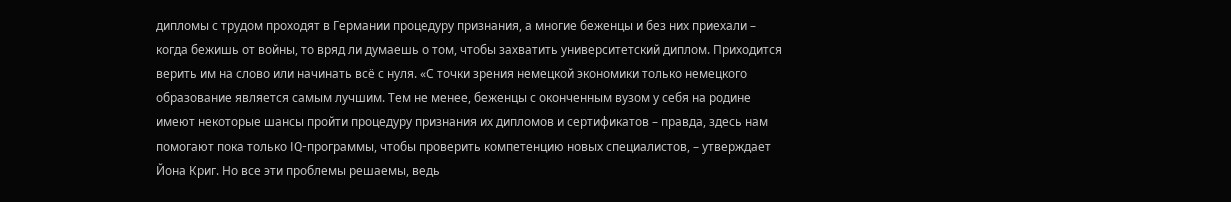дипломы с трудом проходят в Германии процедуру признания, а многие беженцы и без них приехали – когда бежишь от войны, то вряд ли думаешь о том, чтобы захватить университетский диплом. Приходится верить им на слово или начинать всё с нуля. «С точки зрения немецкой экономики только немецкого образование является самым лучшим. Тем не менее, беженцы с оконченным вузом у себя на родине имеют некоторые шансы пройти процедуру признания их дипломов и сертификатов – правда, здесь нам помогают пока только IQ-программы, чтобы проверить компетенцию новых специалистов, – утверждает Йона Криг. Но все эти проблемы решаемы, ведь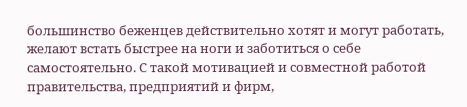большинство беженцев действительно хотят и могут работать, желают встать быстрее на ноги и заботиться о себе самостоятельно. С такой мотивацией и совместной работой правительства, предприятий и фирм,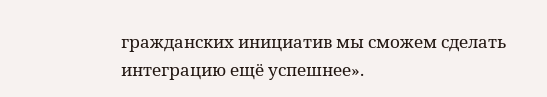гражданских инициатив мы сможем сделать интеграцию ещё успешнее».